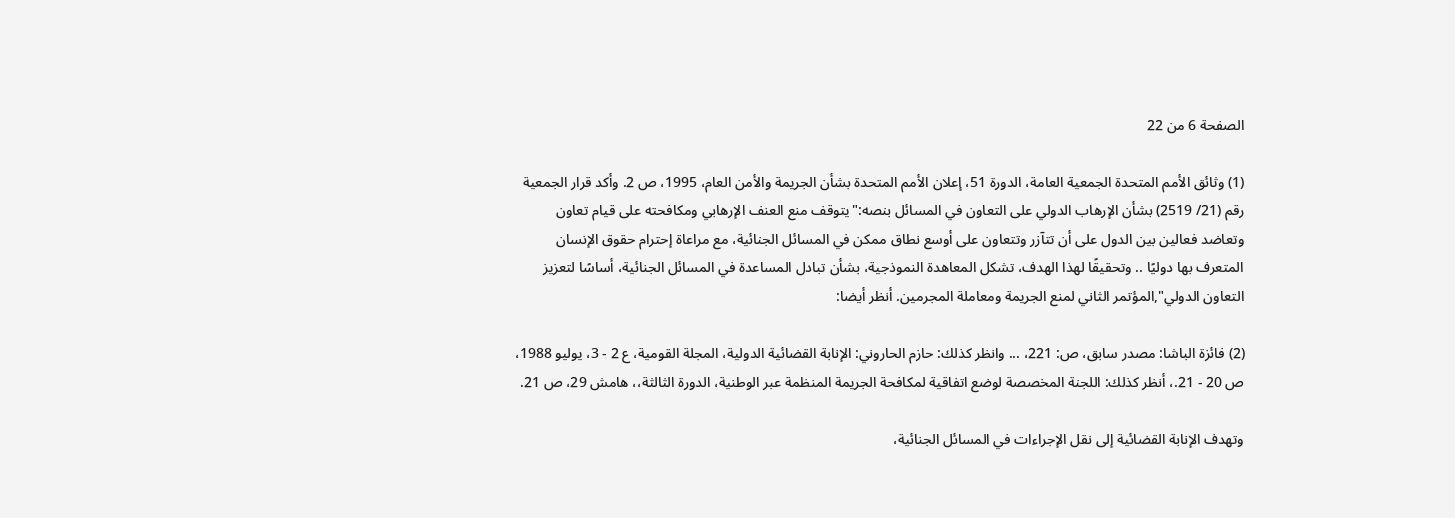الصفحة 6 من 22

(1) وثائق الأمم المتحدة الجمعية العامة، الدورة 51، إعلان الأمم المتحدة بشأن الجريمة والأمن العام، 1995، ص 2. وأكد قرار الجمعية رقم (21/ 2519) بشأن الإرهاب الدولي على التعاون في المسائل بنصه:"يتوقف منع العنف الإرهابي ومكافحته على قيام تعاون وتعاضد فعالين بين الدول على أن تتآزر وتتعاون على أوسع نطاق ممكن في المسائل الجنائية، مع مراعاة إحترام حقوق الإنسان المتعرف بها دوليًا .. وتحقيقًا لهذا الهدف، تشكل المعاهدة النموذجية، بشأن تبادل المساعدة في المسائل الجنائية، أساسًا لتعزيز التعاون الدولي",المؤتمر الثاني لمنع الجريمة ومعاملة المجرمين. أنظر أيضا:

(2) فائزة الباشا: مصدر سابق، ص: 221، ... وانظر كذلك: حازم الحاروني: الإنابة القضائية الدولية، المجلة القومية، ع 2 - 3، يوليو 1988، ص 20 - 21.، أنظر كذلك: اللجنة المخصصة لوضع اتفاقية لمكافحة الجريمة المنظمة عبر الوطنية، الدورة الثالثة،، هامش 29، ص 21.

وتهدف الإنابة القضائية إلى نقل الإجراءات في المسائل الجنائية،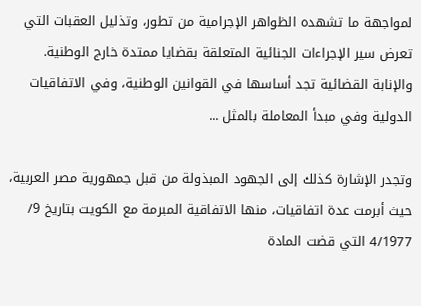لمواجهة ما تشهده الظواهر الإجرامية من تطور، وتذليل العقبات التي تعرض سير الإجراءات الجنائية المتعلقة بقضايا ممتدة خارج الوطنية. والإنابة القضائية تجد أساسها في القوانين الوطنية، وفي الاتفاقيات الدولية وفي مبدأ المعاملة بالمثل ...

وتجدر الإشارة كذلك إلى الجهود المبذولة من قبل جمهورية مصر العربية، حيث أبرمت عدة اتفاقيات، منها الاتفاقية المبرمة مع الكويت بتاريخ 9/ 4/1977 التي قضت المادة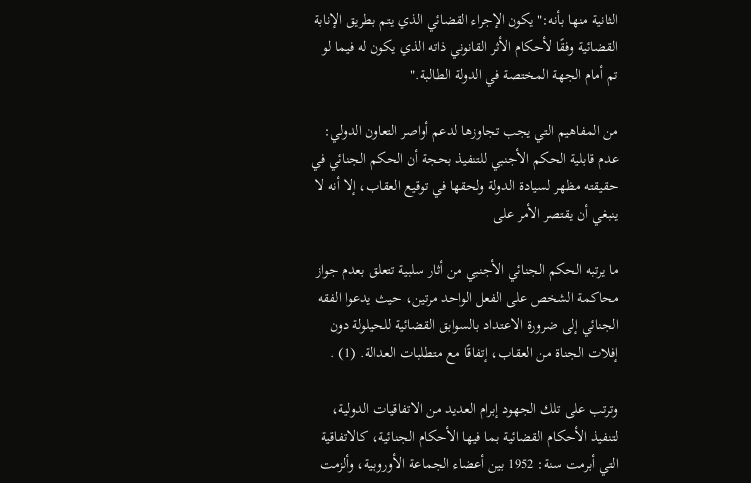الثانية منها بأنه:"يكون الإجراء القضائي الذي يتم بطريق الإنابة القضائية وفقًا لأحكام الأثر القانوني ذاته الذي يكون له فيما لو تم أمام الجهة المختصة في الدولة الطالبة."

من المفاهيم التي يجب تجاوزها لدعم أواصر التعاون الدولي: عدم قابلية الحكم الأجنبي للتنفيذ بحجة أن الحكم الجنائي في حقيقته مظهر لسيادة الدولة ولحقها في توقيع العقاب، إلا أنه لا ينبغي أن يقتصر الأمر على

ما يرتبه الحكم الجنائي الأجنبي من أثار سلبية تتعلق بعدم جواز محاكمة الشخص على الفعل الواحد مرتين، حيث يدعوا الفقه الجنائي إلى ضرورة الاعتداد بالسوابق القضائية للحيلولة دون إفلات الجناة من العقاب، إتفاقًا مع متطلبات العدالة. (1) .

وترتب على تلك الجهود إبرام العديد من الاتفاقيات الدولية، لتنفيذ الأحكام القضائية بما فيها الأحكام الجنائية، كالاتفاقية التي أبرمت سنة: 1952 بين أعضاء الجماعة الأوروبية، وألزمت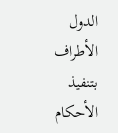الدول الأطراف بتنفيذ الأحكام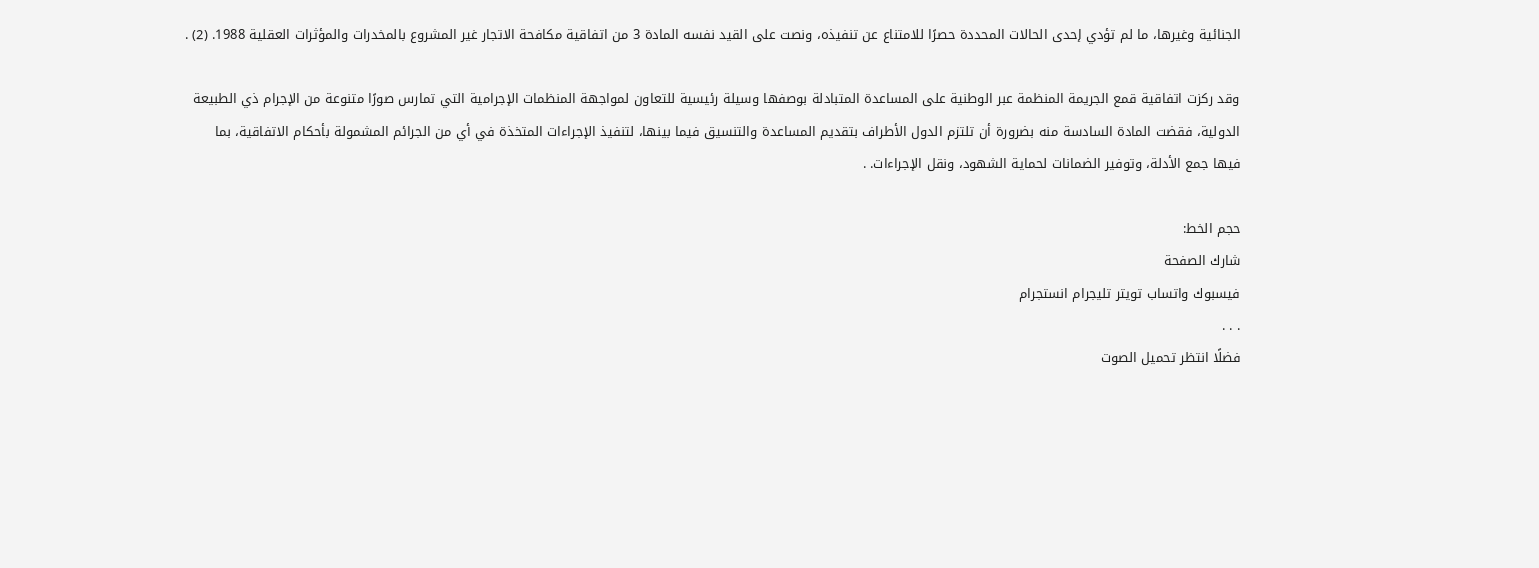الجنائية وغيرها، ما لم تؤدي إحدى الحالات المحددة حصرًا للامتناع عن تنفيذه، ونصت على القيد نفسه المادة 3 من اتفاقية مكافحة الاتجار غير المشروع بالمخدرات والمؤثرات العقلية 1988. (2) .

وقد ركزت اتفاقية قمع الجريمة المنظمة عبر الوطنية على المساعدة المتبادلة بوصفها وسيلة رئيسية للتعاون لمواجهة المنظمات الإجرامية التي تمارس صورًا متنوعة من الإجرام ذي الطبيعة الدولية، فقضت المادة السادسة منه بضرورة أن تلتزم الدول الأطراف بتقديم المساعدة والتنسيق فيما بينها، لتنفيذ الإجراءات المتخذة في أي من الجرائم المشمولة بأحكام الاتفاقية، بما فيها جمع الأدلة، وتوفير الضمانات لحماية الشهود، ونقل الإجراءات. .

حجم الخط:
شارك الصفحة
فيسبوك واتساب تويتر تليجرام انستجرام
. . .
فضلًا انتظر تحميل الصوت